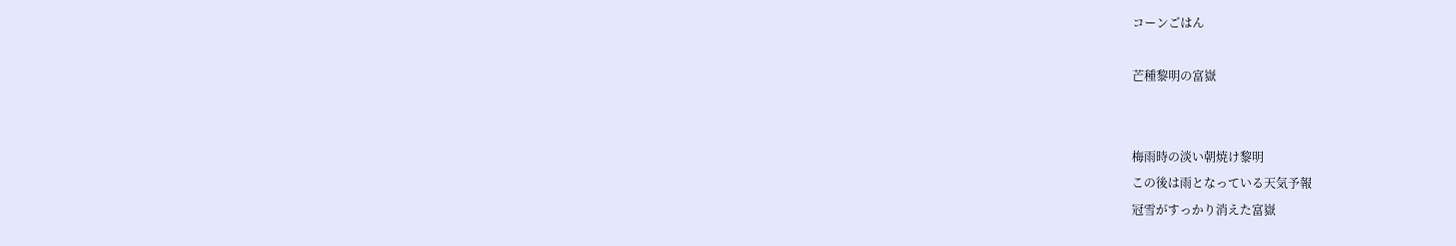コーンごはん

芒種黎明の富嶽


梅雨時の淡い朝焼け黎明
この後は雨となっている天気予報
冠雪がすっかり消えた富嶽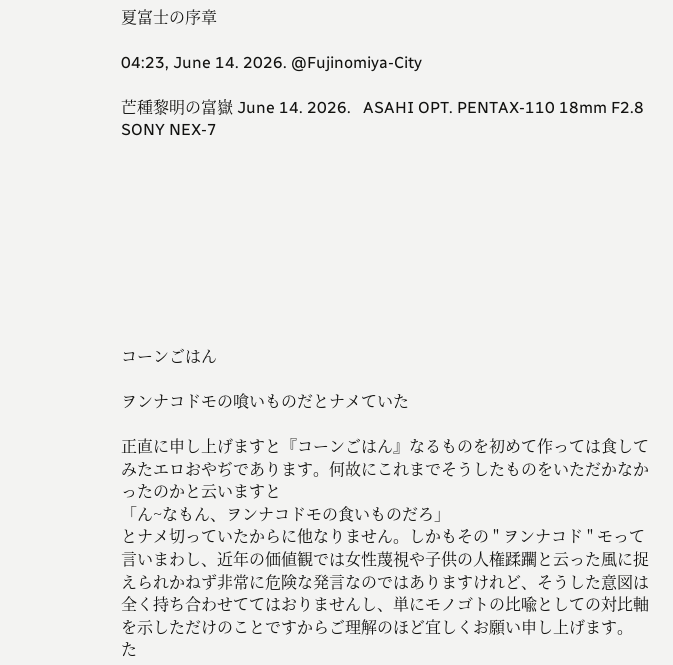夏富士の序章

04:23, June 14. 2026. @Fujinomiya-City

芒種黎明の富嶽 June 14. 2026.   ASAHI OPT. PENTAX-110 18mm F2.8  SONY NEX-7









コーンごはん

ヲンナコドモの喰いものだとナメていた

正直に申し上げますと『コーンごはん』なるものを初めて作っては食してみたエロおやぢであります。何故にこれまでそうしたものをいただかなかったのかと云いますと
「ん~なもん、ヲンナコドモの食いものだろ」
とナメ切っていたからに他なりません。しかもその " ヲンナコド " モって言いまわし、近年の価値観では女性蔑視や子供の人権蹂躙と云った風に捉えられかねず非常に危険な発言なのではありますけれど、そうした意図は全く持ち合わせててはおりませんし、単にモノゴトの比喩としての対比軸を示しただけのことですからご理解のほど宜しくお願い申し上げます。
た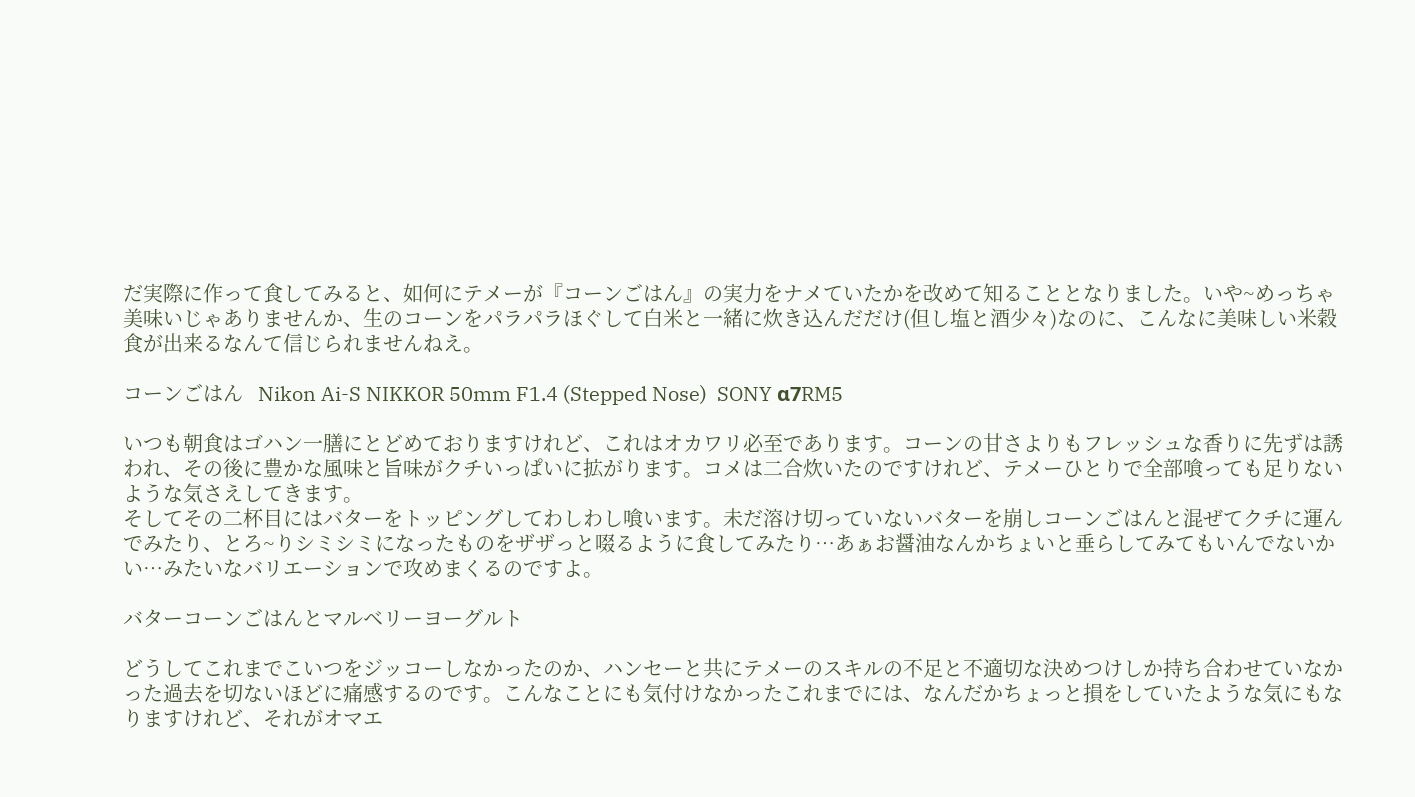だ実際に作って食してみると、如何にテメーが『コーンごはん』の実力をナメていたかを改めて知ることとなりました。いや~めっちゃ美味いじゃありませんか、生のコーンをパラパラほぐして白米と一緒に炊き込んだだけ(但し塩と酒少々)なのに、こんなに美味しい米穀食が出来るなんて信じられませんねえ。

コーンごはん   Nikon Ai-S NIKKOR 50mm F1.4 (Stepped Nose)  SONY α7RM5

いつも朝食はゴハン一膳にとどめておりますけれど、これはオカワリ必至であります。コーンの甘さよりもフレッシュな香りに先ずは誘われ、その後に豊かな風味と旨味がクチいっぱいに拡がります。コメは二合炊いたのですけれど、テメーひとりで全部喰っても足りないような気さえしてきます。
そしてその二杯目にはバターをトッピングしてわしわし喰います。未だ溶け切っていないバターを崩しコーンごはんと混ぜてクチに運んでみたり、とろ~りシミシミになったものをザザっと啜るように食してみたり…あぁお醤油なんかちょいと垂らしてみてもいんでないかい…みたいなバリエーションで攻めまくるのですよ。

バターコーンごはんとマルベリーヨーグルト

どうしてこれまでこいつをジッコーしなかったのか、ハンセーと共にテメーのスキルの不足と不適切な決めつけしか持ち合わせていなかった過去を切ないほどに痛感するのです。こんなことにも気付けなかったこれまでには、なんだかちょっと損をしていたような気にもなりますけれど、それがオマエ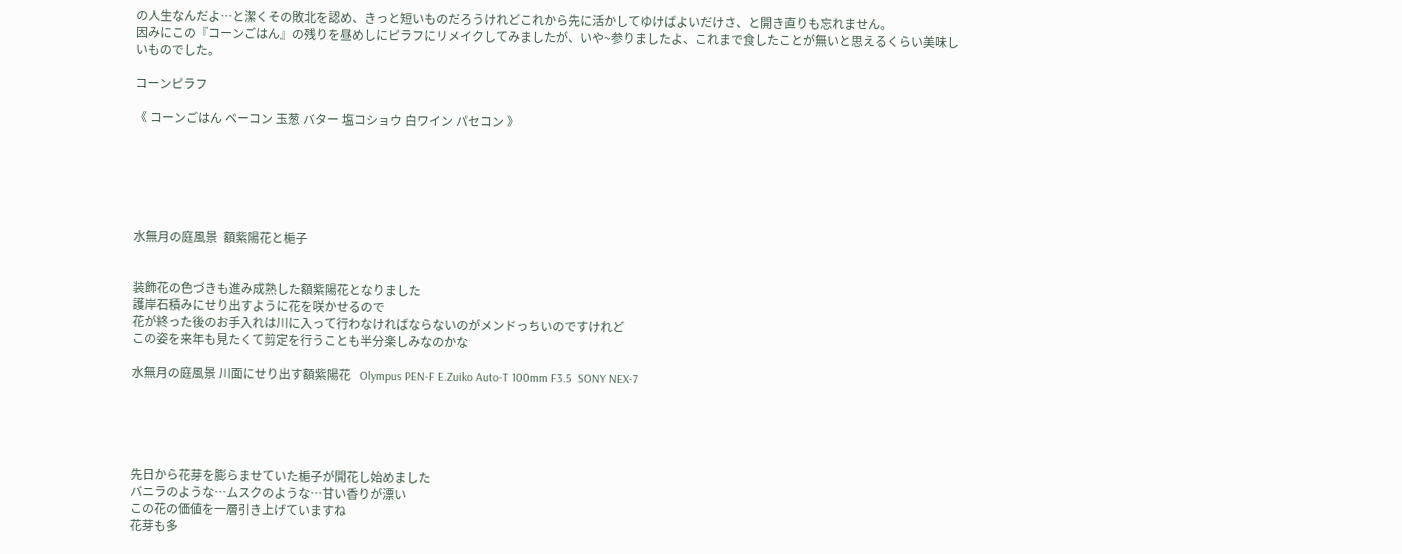の人生なんだよ…と潔くその敗北を認め、きっと短いものだろうけれどこれから先に活かしてゆけばよいだけさ、と開き直りも忘れません。
因みにこの『コーンごはん』の残りを昼めしにピラフにリメイクしてみましたが、いや~参りましたよ、これまで食したことが無いと思えるくらい美味しいものでした。

コーンピラフ

《 コーンごはん ベーコン 玉葱 バター 塩コショウ 白ワイン パセコン 》






水無月の庭風景  額紫陽花と梔子


装飾花の色づきも進み成熟した額紫陽花となりました
護岸石積みにせり出すように花を咲かせるので
花が終った後のお手入れは川に入って行わなければならないのがメンドっちいのですけれど
この姿を来年も見たくて剪定を行うことも半分楽しみなのかな

水無月の庭風景 川面にせり出す額紫陽花   Olympus PEN-F E.Zuiko Auto-T 100mm F3.5  SONY NEX-7





先日から花芽を膨らませていた梔子が開花し始めました
バニラのような…ムスクのような…甘い香りが漂い
この花の価値を一層引き上げていますね
花芽も多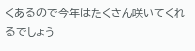くあるので今年はたくさん咲いてくれるでしょう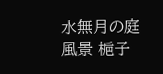水無月の庭風景 梔子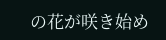の花が咲き始め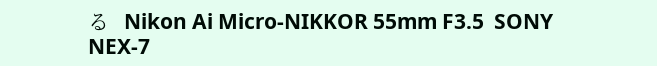る   Nikon Ai Micro-NIKKOR 55mm F3.5  SONY NEX-7